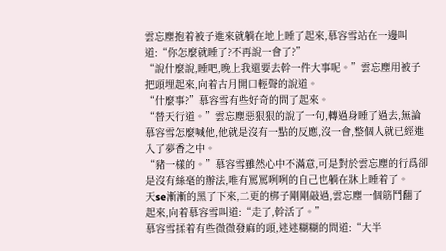雲忘塵抱着被子進來就躺在地上睡了起來,慕容雪站在一邊叫道:“你怎麼就睡了?不再說一會了?”
“說什麼說,睡吧,晚上我還要去幹一件大事呢。”雲忘塵用被子把頭埋起來,向着古月開口輕聲的說道。
“什麼事?”慕容雪有些好奇的問了起來。
“替天行道。”雲忘塵惡狠狠的說了一句,轉過身睡了過去,無論慕容雪怎麼喊他,他就是沒有一點的反應,沒一會,整個人就已經進入了夢香之中。
“豬一樣的。”慕容雪雖然心中不滿意,可是對於雲忘塵的行爲卻是沒有絲毫的辦法,唯有罵罵咧咧的自己也躺在牀上睡着了。
天se漸漸的黑了下來,二更的梆子剛剛敲過,雲忘塵一個筋鬥翻了起來,向着慕容雪叫道:“走了,幹活了。”
慕容雪揉着有些微微發麻的頭,迷迷糊糊的問道:“大半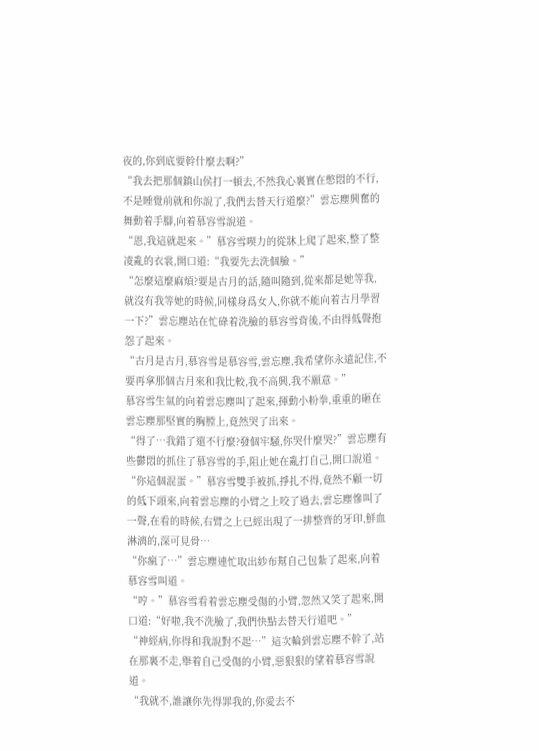夜的,你到底要幹什麼去啊?”
“我去把那個鎮山侯打一頓去,不然我心裏實在憋悶的不行,不是睡覺前就和你說了,我們去替天行道麼?”雲忘塵興奮的舞動着手腳,向着慕容雪說道。
“恩,我這就起來。”慕容雪喫力的從牀上爬了起來,整了整凌亂的衣裳,開口道:“我要先去洗個臉。”
“怎麼這麼麻煩?要是古月的話,隨叫隨到,從來都是她等我,就沒有我等她的時候,同樣身爲女人,你就不能向着古月學習一下?”雲忘塵站在忙碌着洗臉的慕容雪背後,不由得低聲抱怨了起來。
“古月是古月,慕容雪是慕容雪,雲忘塵,我希望你永遠記住,不要再拿那個古月來和我比較,我不高興,我不願意。”
慕容雪生氣的向着雲忘塵叫了起來,揮動小粉拳,重重的砸在雲忘塵那堅實的胸膛上,竟然哭了出來。
“得了…我錯了還不行麼?發個牢騒,你哭什麼哭?”雲忘塵有些鬱悶的抓住了慕容雪的手,阻止她在亂打自己,開口說道。
“你這個混蛋。”慕容雪雙手被抓,掙扎不得,竟然不顧一切的低下頭來,向着雲忘塵的小臂之上咬了過去,雲忘塵慘叫了一聲,在看的時候,右臂之上已經出現了一排整齊的牙印,鮮血淋漓的,深可見骨…
“你瘋了…”雲忘塵連忙取出紗布幫自己包紮了起來,向着慕容雪叫道。
“哼。”慕容雪看着雲忘塵受傷的小臂,忽然又笑了起來,開口道:“好啦,我不洗臉了,我們快點去替天行道吧。”
“神經病,你得和我說對不起…”這次輪到雲忘塵不幹了,站在那裏不走,舉着自己受傷的小臂,惡狠狠的望着慕容雪說道。
“我就不,誰讓你先得罪我的,你愛去不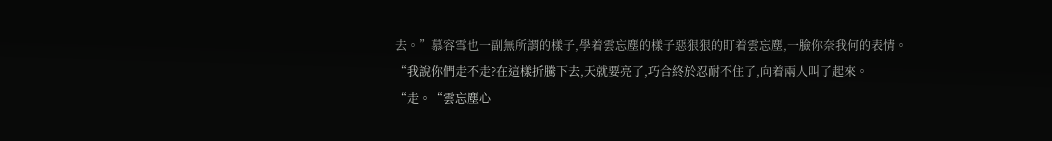去。”慕容雪也一副無所謂的樣子,學着雲忘塵的樣子惡狠狠的盯着雲忘塵,一臉你奈我何的表情。
“我說你們走不走?在這樣折騰下去,天就要亮了,巧合終於忍耐不住了,向着兩人叫了起來。
“走。“雲忘塵心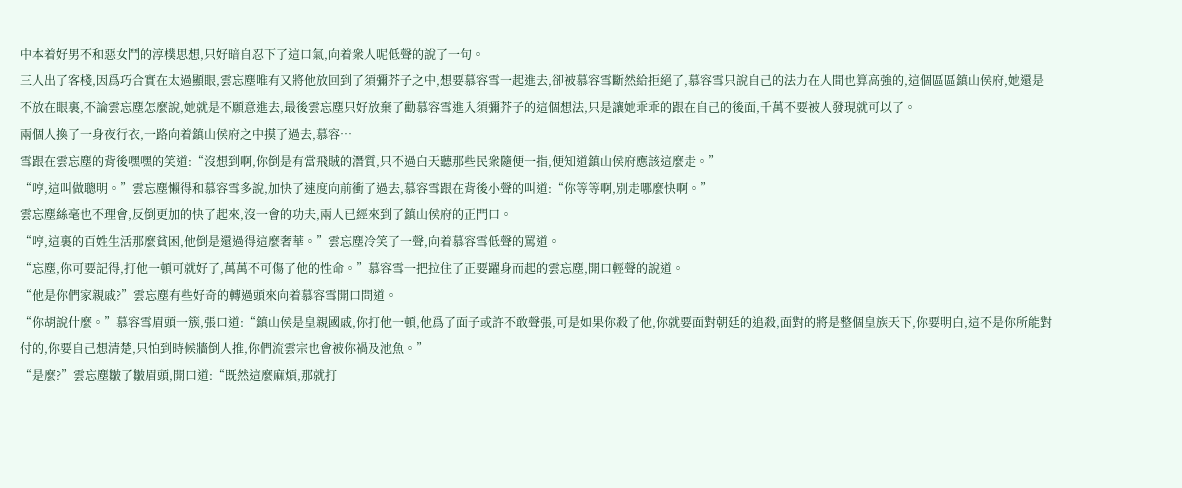中本着好男不和惡女鬥的淳樸思想,只好暗自忍下了這口氣,向着衆人呢低聲的說了一句。
三人出了客棧,因爲巧合實在太過顯眼,雲忘塵唯有又將他放回到了須彌芥子之中,想要慕容雪一起進去,卻被慕容雪斷然給拒絕了,慕容雪只說自己的法力在人間也算高強的,這個區區鎮山侯府,她還是不放在眼裏,不論雲忘塵怎麼說,她就是不願意進去,最後雲忘塵只好放棄了勸慕容雪進入須彌芥子的這個想法,只是讓她乖乖的跟在自己的後面,千萬不要被人發現就可以了。
兩個人換了一身夜行衣,一路向着鎮山侯府之中摸了過去,慕容…
雪跟在雲忘塵的背後嘿嘿的笑道:“沒想到啊,你倒是有當飛賊的潛質,只不過白天聽那些民衆隨便一指,便知道鎮山侯府應該這麼走。”
“哼,這叫做聰明。”雲忘塵懶得和慕容雪多說,加快了速度向前衝了過去,慕容雪跟在背後小聲的叫道:“你等等啊,別走哪麼快啊。”
雲忘塵絲毫也不理會,反倒更加的快了起來,沒一會的功夫,兩人已經來到了鎮山侯府的正門口。
“哼,這裏的百姓生活那麼貧困,他倒是還過得這麼奢華。”雲忘塵冷笑了一聲,向着慕容雪低聲的罵道。
“忘塵,你可要記得,打他一頓可就好了,萬萬不可傷了他的性命。”慕容雪一把拉住了正要躍身而起的雲忘塵,開口輕聲的說道。
“他是你們家親戚?”雲忘塵有些好奇的轉過頭來向着慕容雪開口問道。
“你胡說什麼。”慕容雪眉頭一簇,張口道:“鎮山侯是皇親國戚,你打他一頓,他爲了面子或許不敢聲張,可是如果你殺了他,你就要面對朝廷的追殺,面對的將是整個皇族天下,你要明白,這不是你所能對付的,你要自己想清楚,只怕到時候牆倒人推,你們流雲宗也會被你禍及池魚。”
“是麼?”雲忘塵皺了皺眉頭,開口道:“既然這麼麻煩,那就打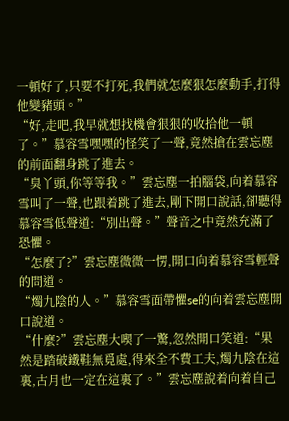一頓好了,只要不打死,我們就怎麼狠怎麼動手,打得他變豬頭。”
“好,走吧,我早就想找機會狠狠的收拾他一頓了。”慕容雪嘿嘿的怪笑了一聲,竟然搶在雲忘塵的前面翻身跳了進去。
“臭丫頭,你等等我。”雲忘塵一拍腦袋,向着慕容雪叫了一聲,也跟着跳了進去,剛下開口說話,卻聽得慕容雪低聲道:“別出聲。”聲音之中竟然充滿了恐懼。
“怎麼了?”雲忘塵微微一愣,開口向着慕容雪輕聲的問道。
“燭九陰的人。”慕容雪面帶懼se的向着雲忘塵開口說道。
“什麼?”雲忘塵大喫了一驚,忽然開口笑道:“果然是踏破鐵鞋無覓處,得來全不費工夫,燭九陰在這裏,古月也一定在這裏了。”雲忘塵說着向着自己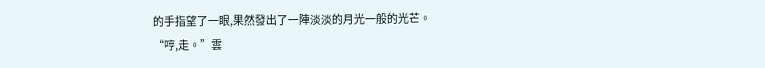的手指望了一眼,果然發出了一陣淡淡的月光一般的光芒。
“哼,走。”雲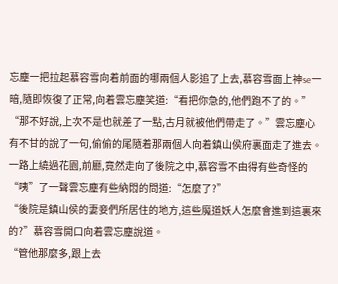忘塵一把拉起慕容雪向着前面的哪兩個人影追了上去,慕容雪面上神se一暗,隨即恢復了正常,向着雲忘塵笑道:“看把你急的,他們跑不了的。”
“那不好說,上次不是也就差了一點,古月就被他們帶走了。”雲忘塵心有不甘的說了一句,偷偷的尾隨着那兩個人向着鎮山侯府裏面走了進去。
一路上繞過花園,前廳,竟然走向了後院之中,慕容雪不由得有些奇怪的“咦”了一聲雲忘塵有些納悶的問道:“怎麼了?”
“後院是鎮山侯的妻妾們所居住的地方,這些魔道妖人怎麼會進到這裏來的?”慕容雪開口向着雲忘塵說道。
“管他那麼多,跟上去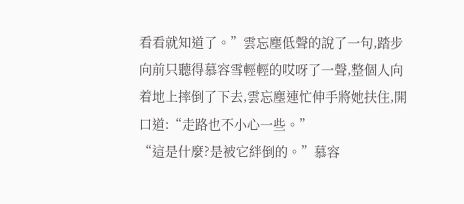看看就知道了。”雲忘塵低聲的說了一句,踏步向前只聽得慕容雪輕輕的哎呀了一聲,整個人向着地上摔倒了下去,雲忘塵連忙伸手將她扶住,開口道:“走路也不小心一些。”
“這是什麼?是被它絆倒的。”慕容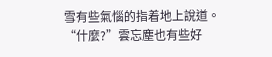雪有些氣惱的指着地上說道。
“什麼?”雲忘塵也有些好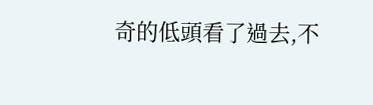奇的低頭看了過去,不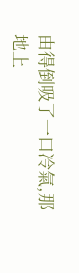由得倒吸了一口冷氣,那地上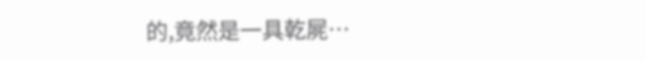的,竟然是一具乾屍…